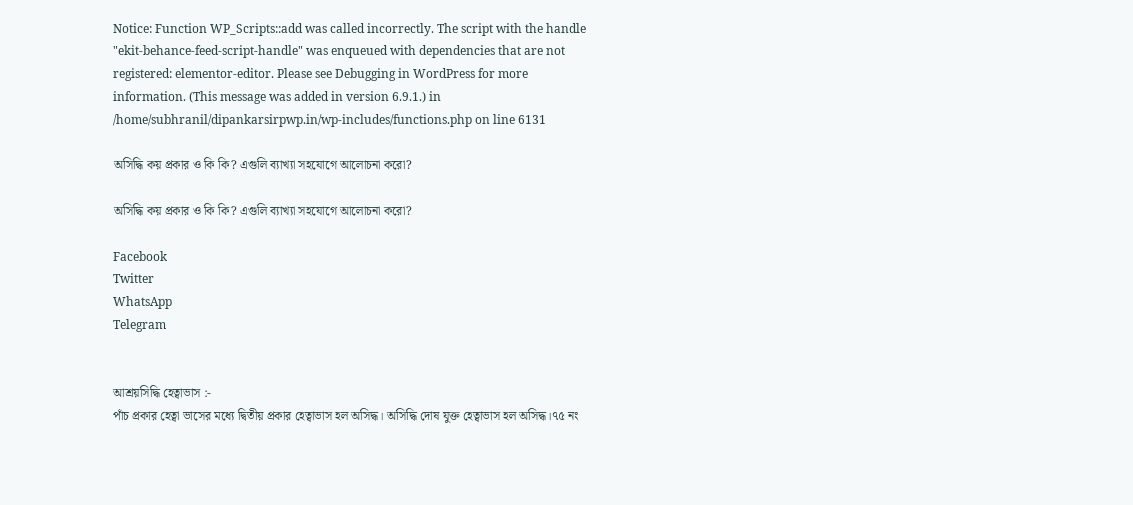Notice: Function WP_Scripts::add was called incorrectly. The script with the handle "ekit-behance-feed-script-handle" was enqueued with dependencies that are not registered: elementor-editor. Please see Debugging in WordPress for more information. (This message was added in version 6.9.1.) in /home/subhranil/dipankarsirpwp.in/wp-includes/functions.php on line 6131

অসিদ্ধি কয় প্রকার ও কি কি? এগুলি ব্যাখ্যা সহযোগে আলোচনা করো?

অসিদ্ধি কয় প্রকার ও কি কি? এগুলি ব্যাখ্যা সহযোগে আলোচনা করো?

Facebook
Twitter
WhatsApp
Telegram


আশ্রয়সিদ্ধি হেত্বাভাস :-
পাঁচ প্রকার হেত্বা ভাসের মধ্যে দ্বিতীয় প্রকার হেত্বাভাস হল অসিদ্ধ। অসিদ্ধি দোষ যুক্ত হেত্বাভাস হল অসিদ্ধ।৭৫ নং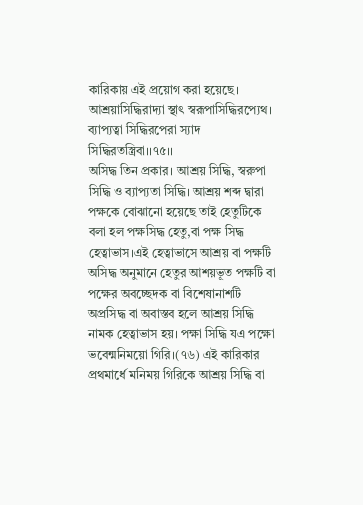কারিকায় এই প্রয়োগ করা হয়েছে।
আশ্রয়াসিদ্ধিরাদ্যা স্থাৎ স্বরূপাসিদ্ধিরপ্যেথ।
ব্যাপ্যত্বা সিদ্ধিরপেরা স্যাদ সিদ্ধিরতস্ত্রিবা।।৭৫।।
অসিদ্ধ তিন প্রকার। আশ্রয় সিদ্ধি, স্বরুপা সিদ্ধি ও ব্যাপ্যতা সিদ্ধি। আশ্রয় শব্দ দ্বারা পক্ষকে বোঝানো হয়েছে তাই হেতুটিকে বলা হল পক্ষসিদ্ধ হেতু,বা পক্ষ সিদ্ধ হেত্বাভাস।এই হেত্বাভাসে আশ্রয় বা পক্ষটি অসিদ্ধ অনুমানে হেতুর আশয়ভূত পক্ষটি বা পক্ষের অবচ্ছেদক বা বিশেষানাশটি অপ্রসিদ্ধ বা অবাস্তব হলে আশ্রয় সিদ্ধি নামক হেত্বাভাস হয়। পক্ষা সিদ্ধি যএ পক্ষো ভবেন্মনিময়ো গিরি।(৭৬) এই কারিকার প্রথমার্ধে মনিময় গিরিকে আশ্রয় সিদ্ধি বা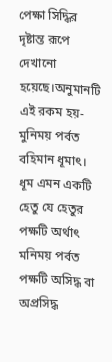পেক্ষা সিদ্ধির দৃষ্টান্ত রূপে দেখানো হয়েছে।অনুমানটি এই রকম হয়-
মুনিময় পর্বত বহিমান ধূমাৎ। ধূম এমন একটি হেতু যে হেতুর পক্ষটি অর্থাৎ মনিময় পর্বত পক্ষটি অসিদ্ধ বা অপ্রসিদ্ধ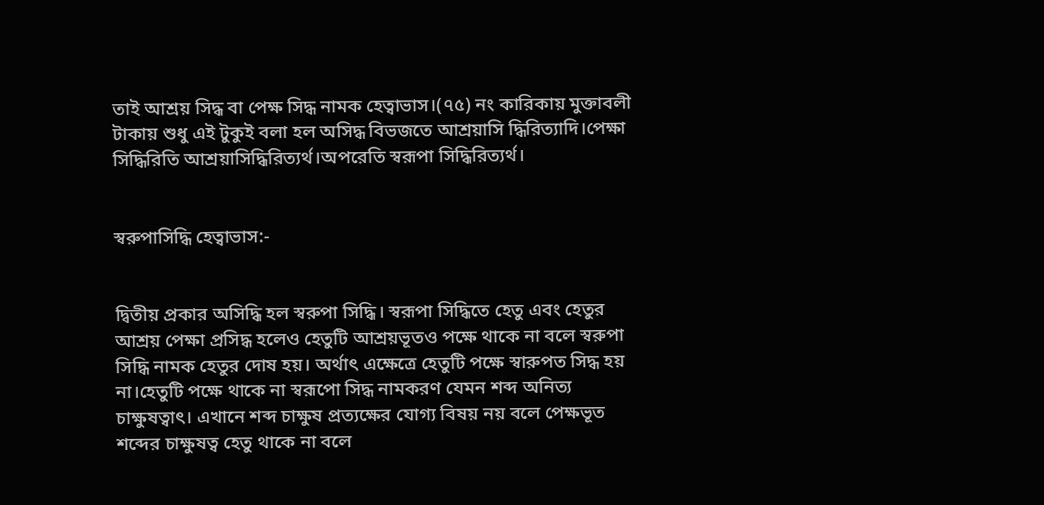তাই আশ্রয় সিদ্ধ বা পেক্ষ সিদ্ধ নামক হেত্বাভাস।(৭৫) নং কারিকায় মুক্তাবলী টাকায় শুধু এই টুকুই বলা হল অসিদ্ধ বিভজতে আশ্রয়াসি দ্ধিরিত্যাদি।পেক্ষা সিদ্ধিরিতি আশ্রয়াসিদ্ধিরিত্যর্থ।অপরেতি স্বরূপা সিদ্ধিরিত্যর্থ।


স্বরুপাসিদ্ধি হেত্বাভাস:-


দ্বিতীয় প্রকার অসিদ্ধি হল স্বরুপা সিদ্ধি। স্বরূপা সিদ্ধিতে হেতু এবং হেতুর আশ্রয় পেক্ষা প্রসিদ্ধ হলেও হেতুটি আশ্রয়ভূতও পক্ষে থাকে না বলে স্বরুপা সিদ্ধি নামক হেতুর দোষ হয়। অর্থাৎ এক্ষেত্রে হেতুটি পক্ষে স্বারুপত সিদ্ধ হয় না।হেতুটি পক্ষে থাকে না স্বরূপো সিদ্ধ নামকরণ যেমন শব্দ অনিত্য চাক্ষুষত্বাৎ। এখানে শব্দ চাক্ষুষ প্রত্যক্ষের যোগ্য বিষয় নয় বলে পেক্ষভূত শব্দের চাক্ষুষত্ব হেতু থাকে না বলে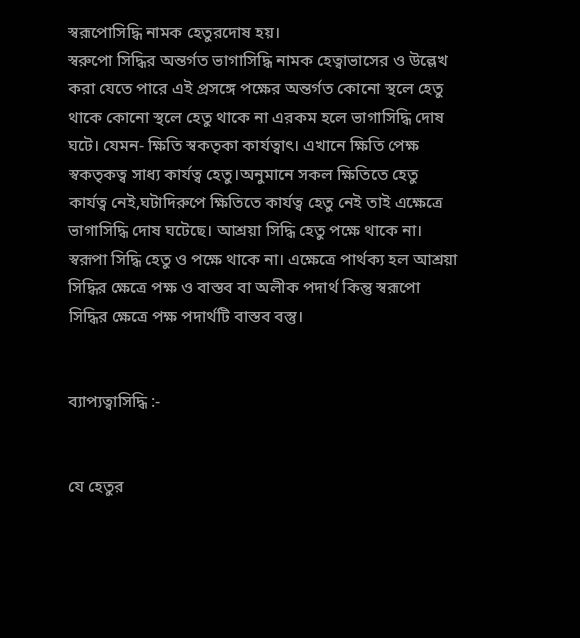স্বরূপোসিদ্ধি নামক হেতুরদোষ হয়।
স্বরুপো সিদ্ধির অন্তর্গত ভাগাসিদ্ধি নামক হেত্বাভাসের ও উল্লেখ করা যেতে পারে এই প্রসঙ্গে পক্ষের অন্তর্গত কোনো স্থলে হেতু থাকে কোনো স্থলে হেতু থাকে না এরকম হলে ভাগাসিদ্ধি দোষ ঘটে। যেমন- ক্ষিতি স্বকতৃকা কার্যত্বাৎ। এখানে ক্ষিতি পেক্ষ স্বকতৃকত্ব সাধ্য কার্যত্ব হেতু।অনুমানে সকল ক্ষিতিতে হেতু কার্যত্ব নেই,ঘটাদিরুপে ক্ষিতিতে কার্যত্ব হেতু নেই তাই এক্ষেত্রে ভাগাসিদ্ধি দোষ ঘটেছে। আশ্রয়া সিদ্ধি হেতু পক্ষে থাকে না। স্বরূপা সিদ্ধি হেতু ও পক্ষে থাকে না। এক্ষেত্রে পার্থক্য হল আশ্রয়া সিদ্ধির ক্ষেত্রে পক্ষ ও বাস্তব বা অলীক পদার্থ কিন্তু স্বরূপো সিদ্ধির ক্ষেত্রে পক্ষ পদার্থটি বাস্তব বস্তু।


ব্যাপ্যত্বাসিদ্ধি :-


যে হেতুর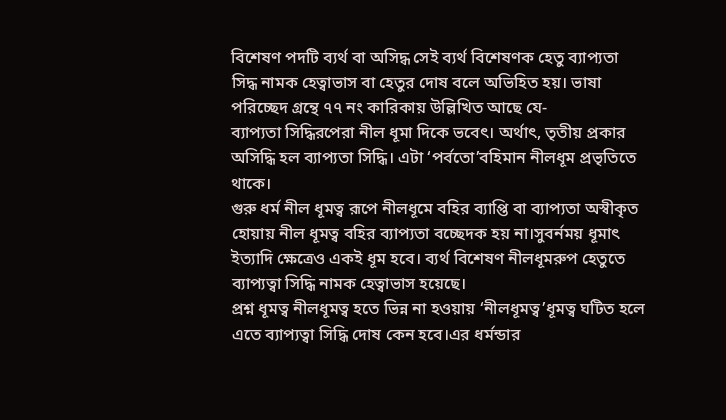বিশেষণ পদটি ব্যর্থ বা অসিদ্ধ সেই ব্যর্থ বিশেষণক হেতু ব্যাপ্যতা সিদ্ধ নামক হেত্বাভাস বা হেতুর দোষ বলে অভিহিত হয়। ভাষা পরিচ্ছেদ গ্রন্থে ৭৭ নং কারিকায় উল্লিখিত আছে যে-
ব্যাপ্যতা সিদ্ধিরপেরা নীল ধূমা দিকে ভবেৎ। অর্থাৎ, তৃতীয় প্রকার অসিদ্ধি হল ব্যাপ্যতা সিদ্ধি। এটা ‘পর্বতো’বহিমান নীলধূম প্রভৃতিতে থাকে।
গুরু ধর্ম নীল ধূমত্ব রূপে নীলধূমে বহির ব্যাপ্তি বা ব্যাপ্যতা অস্বীকৃত হোয়ায় নীল ধূমত্ব বহির ব্যাপ্যতা বচ্ছেদক হয় না।সুবর্নময় ধূমাৎ ইত্যাদি ক্ষেত্রেও একই ধূম হবে। ব্যর্থ বিশেষণ নীলধূমরুপ হেতুতে ব্যাপ্যত্বা সিদ্ধি নামক হেত্বাভাস হয়েছে।
প্রশ্ন ধূমত্ব নীলধূমত্ব হতে ভিন্ন না হওয়ায় ‘নীলধূমত্ব’ধূমত্ব ঘটিত হলে এতে ব্যাপ্যত্বা সিদ্ধি দোষ কেন হবে।এর ধর্মন্ডার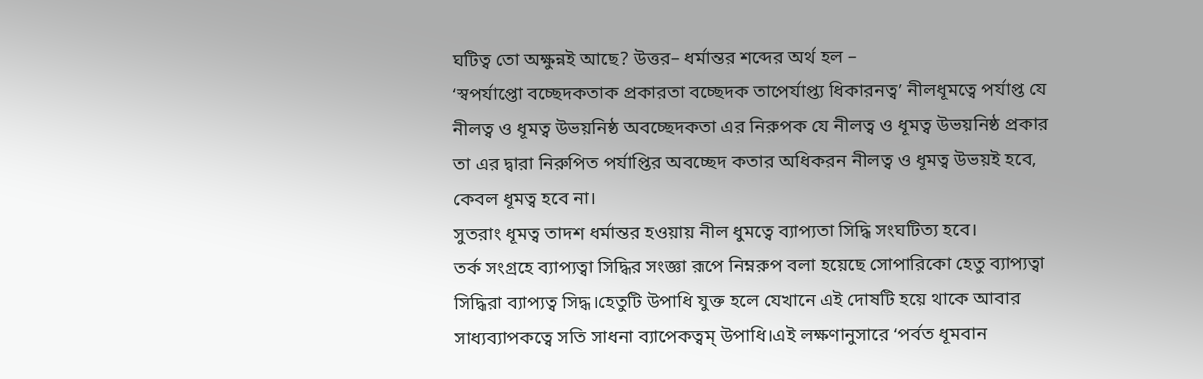ঘটিত্ব তো অক্ষুন্নই আছে? উত্তর– ধর্মান্তর শব্দের অর্থ হল –
‘স্বপর্যাপ্তো বচ্ছেদকতাক প্রকারতা বচ্ছেদক তাপের্যাপ্ত্য ধিকারনত্ব’ নীলধূমত্বে পর্যাপ্ত যে নীলত্ব ও ধূমত্ব উভয়নিষ্ঠ অবচ্ছেদকতা এর নিরুপক যে নীলত্ব ও ধূমত্ব উভয়নিষ্ঠ প্রকার তা এর দ্বারা নিরুপিত পর্যাপ্তির অবচ্ছেদ কতার অধিকরন নীলত্ব ও ধূমত্ব উভয়ই হবে, কেবল ধূমত্ব হবে না।
সুতরাং ধূমত্ব তাদশ ধর্মান্তর হওয়ায় নীল ধুমত্বে ব্যাপ্যতা সিদ্ধি সংঘটিত্য হবে।
তর্ক সংগ্রহে ব্যাপ্যত্বা সিদ্ধির সংজ্ঞা রূপে নিম্নরুপ বলা হয়েছে সোপারিকো হেতু ব্যাপ্যত্বা সিদ্ধিরা ব্যাপ্যত্ব সিদ্ধ।হেতুটি উপাধি যুক্ত হলে যেখানে এই দোষটি হয়ে থাকে আবার সাধ্যব্যাপকত্বে সতি সাধনা ব্যাপেকত্বম্ উপাধি।এই লক্ষণানুসারে ‘পর্বত ধূমবান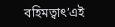বহিমত্বাৎ’এই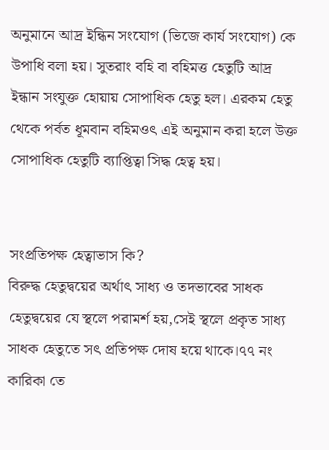অনুমানে আদ্র ইন্ধিন সংযোগ (ভিজে কার্য সংযোগ) কে উপাধি বলা হয়। সুতরাং বহি বা বহিমত্ত হেতুটি আদ্র ইন্ধান সংযুক্ত হোয়ায় সোপাধিক হেতু হল। এরকম হেতু থেকে পর্বত ধূমবান বহিমওৎ এই অনুমান করা হলে উক্ত সোপাধিক হেতুটি ব্যাপ্তিত্বা সিদ্ধ হেত্ব হয়।


সংপ্রতিপক্ষ হেত্বাভাস কি?
বিরুদ্ধ হেতুদ্বয়ের অর্থাৎ সাধ্য ও তদভাবের সাধক হেতুদ্বয়ের যে স্থলে পরামর্শ হয়,সেই স্থলে প্রকৃত সাধ্য সাধক হেতুতে সৎ প্রতিপক্ষ দোষ হয়ে থাকে।৭৭ নং কারিকা তে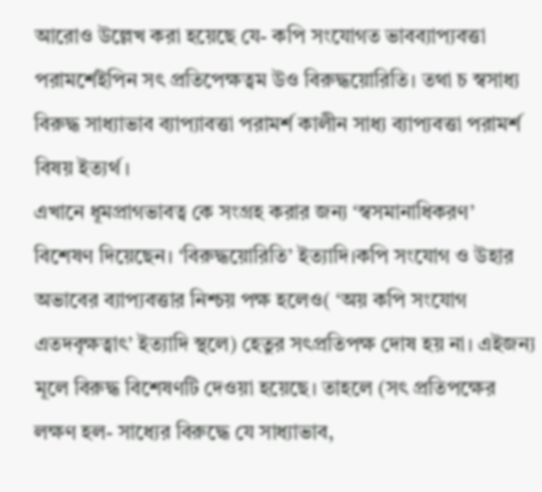আরোও উল্লেখ করা হয়েছে যে- কপি সংযোগত ভাবব্যাপ্যবত্তা পরামর্শেইপিন সৎ প্রতিপেক্ষত্বম উও বিরুদ্ধয়োরিতি। তথা চ স্বসাধ্য বিরুদ্ধ সাধ্যাভাব ব্যাপ্যাবত্তা পরামর্শ কালীন সাধ্য ব্যাপ্যবত্তা পরামর্শ বিষয় ইত্যর্থ।
এখানে ধূমপ্রাগভাবত্ব কে সংগ্রহ করার জন্য ‘স্বসমানাধিকরণ’ বিশেষণ দিয়েছেন। ‘বিরুদ্ধয়োরিতি’ ইত্যাদি।কপি সংযোগ ও উহার অভাবের ব্যাপ্যবত্তার নিশ্চয় পক্ষ হলেও( ‘অয় কপি সংযোগ এতদবৃক্ষত্বাৎ’ ইত্যাদি স্থলে) হেতুর সৎপ্রতিপক্ষ দোষ হয় না। এইজন্য মূলে বিরুদ্ধ বিশেষণটি দেওয়া হয়েছে। তাহলে (সৎ প্রতিপক্ষের লক্ষণ হল- সাধ্যের বিরুদ্ধে যে সাধ্যাভাব,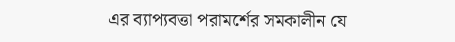এর ব্যাপ্যবত্তা পরামর্শের সমকালীন যে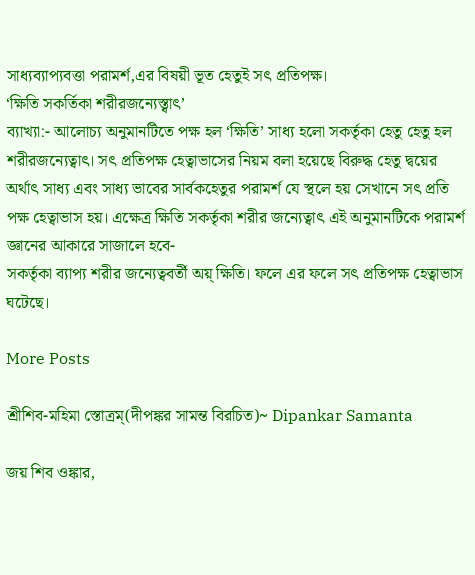সাধ্যব্যাপ্যবত্তা পরামর্শ,এর বিষয়ী ভূত হেতুই সৎ প্রতিপক্ষ।
‘ক্ষিতি সকর্তিকা শরীরজন্যেস্ত্বাৎ’
ব্যাখ্যা:- আলোচ্য অনুমানটিতে পক্ষ হল ‘ক্ষিতি’ সাধ্য হলো সকর্তৃকা হেতু হেতু হল শরীরজন্যেত্বাৎ। সৎ প্রতিপক্ষ হেত্বাভাসের নিয়ম বলা হয়েছে বিরুদ্ধ হেতু দ্বয়ের অর্থাৎ সাধ্য এবং সাধ্য ভাবের সার্বকহেতুর পরামর্শ যে স্থলে হয় সেখানে সৎ প্রতি পক্ষ হেত্বাভাস হয়। এক্ষেত্র ক্ষিতি সকর্তৃকা শরীর জন্যেত্বাৎ এই অনুমানটিকে পরামর্শ জ্ঞানের আকারে সাজালে হবে-
সকর্তৃকা ব্যাপ্য শরীর জন্যেত্ববর্তী অয়্ ক্ষিতি। ফলে এর ফলে সৎ প্রতিপক্ষ হেত্বাভাস ঘটেছে।

More Posts

শ্রীশিব-মহিমা স্তোত্রম্(দীপঙ্কর সামন্ত বিরচিত)~ Dipankar Samanta

জয় শিব ওঙ্কার,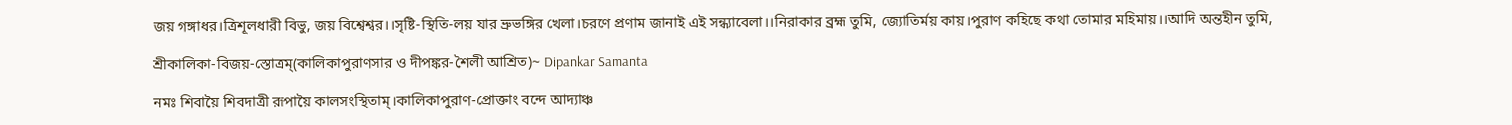জয় গঙ্গাধর।ত্রিশূলধারী বিভু, জয় বিশ্বেশ্বর।।সৃষ্টি-স্থিতি-লয় যার ভ্রুভঙ্গির খেলা।চরণে প্রণাম জানাই এই সন্ধ্যাবেলা।।নিরাকার ব্রহ্ম তুমি, জ্যোতির্ময় কায়।পুরাণ কহিছে কথা তোমার মহিমায়।।আদি অন্তহীন তুমি,

শ্রীকালিকা-বিজয়-স্তোত্রম্(কালিকাপুরাণসার ও দীপঙ্কর-শৈলী আশ্রিত)~ Dipankar Samanta

নমঃ শিবায়ৈ শিবদাত্রী রূপায়ৈ কালসংস্থিতাম্।কালিকাপুরাণ-প্রোক্তাং বন্দে আদ্যাঞ্চ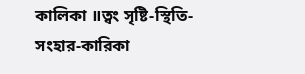কালিকা ॥ত্বং সৃষ্টি-স্থিতি-সংহার-কারিকা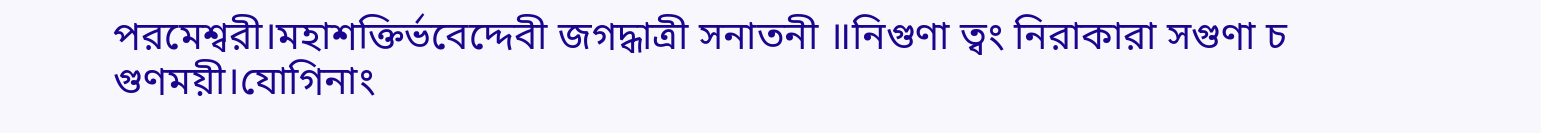পরমেশ্বরী।মহাশক্তির্ভবেদ্দেবী জগদ্ধাত্রী সনাতনী ॥নিগুণা ত্বং নিরাকারা সগুণা চ গুণময়ী।যোগিনাং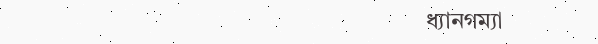ধ্যানগম্যা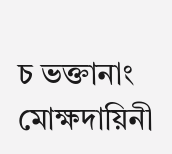চ ভক্তানাং মোক্ষদায়িনী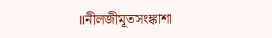॥নীলজীমূতসংঙ্কাশা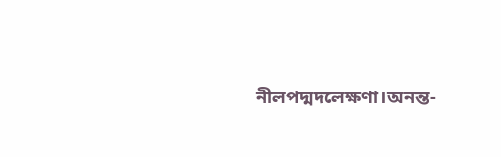নীলপদ্মদলেক্ষণা।অনন্ত-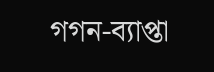গগন-ব্যাপ্তা